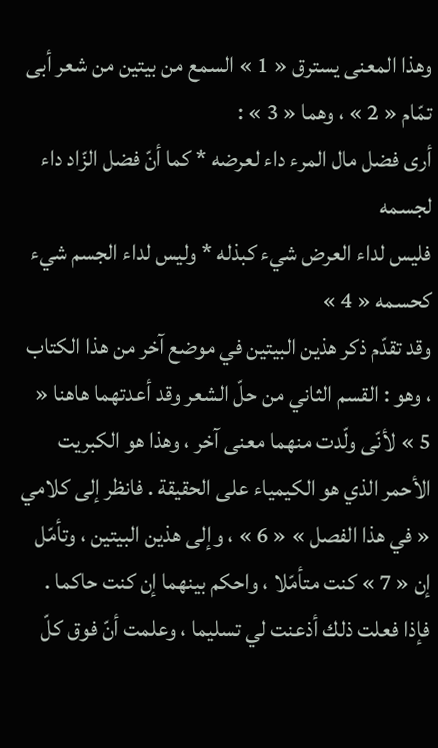وهذا المعنى يسترق « 1 » السمع من بيتين من شعر أبى تمّام « 2 » ، وهما « 3 » :
أرى فضل مال المرء داء لعرضه * كما أنّ فضل الزّاد داء لجسمه
فليس لداء العرض شيء كبذله * وليس لداء الجسم شيء كحسمه « 4 »
وقد تقدّم ذكر هذين البيتين في موضع آخر من هذا الكتاب ، وهو : القسم الثاني من حلّ الشعر وقد أعدتهما هاهنا « 5 » لأنّى ولّدت منهما معنى آخر ، وهذا هو الكبريت الأحمر الذي هو الكيمياء على الحقيقة . فانظر إلى كلامي « في هذا الفصل » « 6 » ، وإلى هذين البيتين ، وتأمّل إن « 7 » كنت متأمّلا ، واحكم بينهما إن كنت حاكما . فإذا فعلت ذلك أذعنت لي تسليما ، وعلمت أنّ فوق كلّ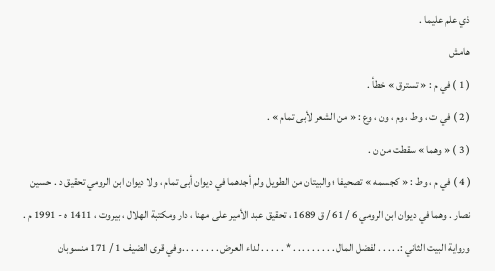ذي علم عليما .
هامش
( 1 ) في م : « تسترق » خطأ .
( 2 ) في ت ، وط ، وم ، ون ، وع : « من الشعر لأبى تمام » .
( 3 ) « وهما » سقطت من ن .
( 4 ) في م ، وط : « كجسمه » تصحيفا ؛ والبيتان من الطويل ولم أجدهما في ديوان أبى تمام ، ولا ديوان ابن الرومي تحقيق د . حسين نصار . وهما في ديوان ابن الرومي 6 / 61 / ق 1689 ، تحقيق عبد الأمير على مهنا ، دار ومكتبة الهلال ، بيروت ، 1411 ه - 1991 م .
ورواية البيت الثاني :. . . . . لفضل المال . . . . . . . . . * . . . . . لداء العرض . . . . . . . .وفي قرى الضيف 1 / 171 منسوبان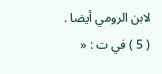لابن الرومي أيضا .
( 5 ) في ت : «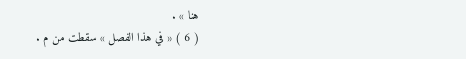هنا » .
( 6 ) « في هذا الفصل » سقطت من م .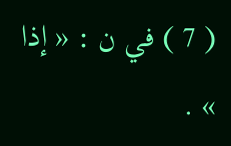( 7 ) في ن : « إذا » .